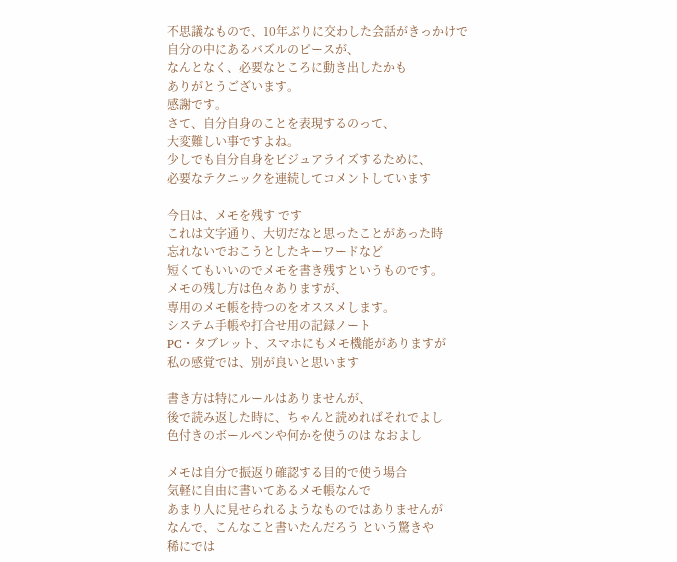不思議なもので、10年ぶりに交わした会話がきっかけで
自分の中にあるバズルのピースが、
なんとなく、必要なところに動き出したかも
ありがとうございます。
感謝です。
さて、自分自身のことを表現するのって、
大変難しい事ですよね。
少しでも自分自身をビジュアライズするために、
必要なテクニックを連続してコメントしています

今日は、メモを残す です
これは文字通り、大切だなと思ったことがあった時
忘れないでおこうとしたキーワードなど
短くてもいいのでメモを書き残すというものです。
メモの残し方は色々ありますが、
専用のメモ帳を持つのをオススメします。
システム手帳や打合せ用の記録ノート
PC・タブレット、スマホにもメモ機能がありますが
私の感覚では、別が良いと思います

書き方は特にルールはありませんが、
後で読み返した時に、ちゃんと読めればそれでよし
色付きのボールペンや何かを使うのは なおよし

メモは自分で振返り確認する目的で使う場合
気軽に自由に書いてあるメモ帳なんで
あまり人に見せられるようなものではありませんが
なんで、こんなこと書いたんだろう という驚きや
稀にでは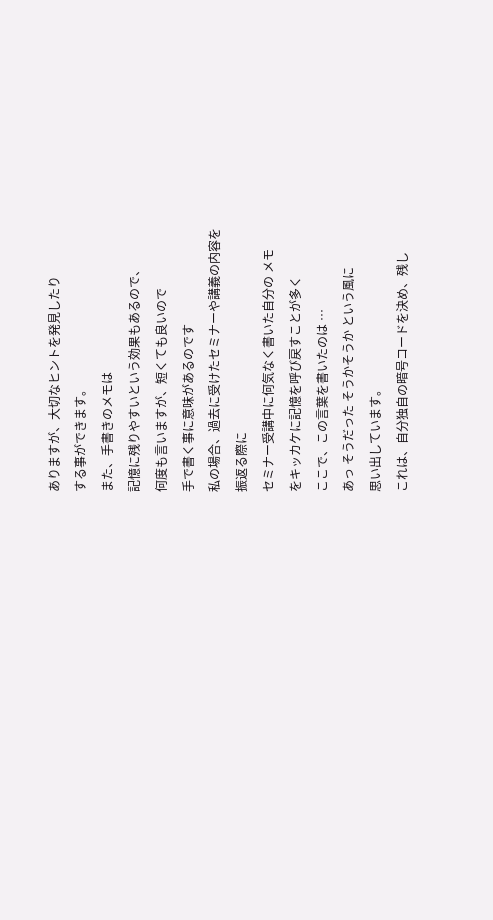ありますが、大切なヒントを発見したり
する事ができます。
また、手書きのメモは
記憶に残りやすいという効果もあるので、
何度も言いますが、短くても良いので
手で書く事に意味があるのです
私の場合、過去に受けたセミナーや講義の内容を
振返る際に
セミナー受講中に何気なく書いた自分の メモ
をキッカケに記憶を呼び戻すことが多く
ここで、この言葉を書いたのは …
あっ そうだった そうかそうか という風に
思い出しています。
これは、自分独自の暗号コードを決め、残し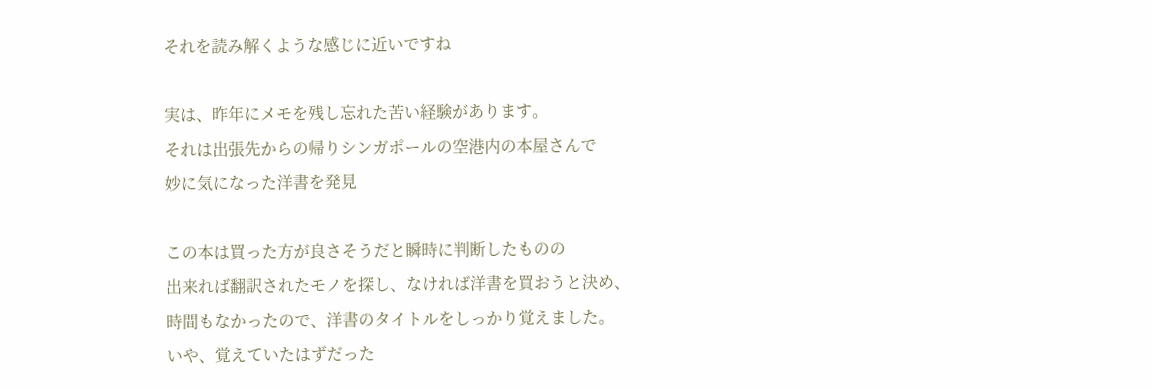それを読み解くような感じに近いですね

実は、昨年にメモを残し忘れた苦い経験があります。
それは出張先からの帰りシンガポールの空港内の本屋さんで
妙に気になった洋書を発見

この本は買った方が良さそうだと瞬時に判断したものの
出来れば翻訳されたモノを探し、なければ洋書を買おうと決め、
時間もなかったので、洋書のタイトルをしっかり覚えました。
いや、覚えていたはずだった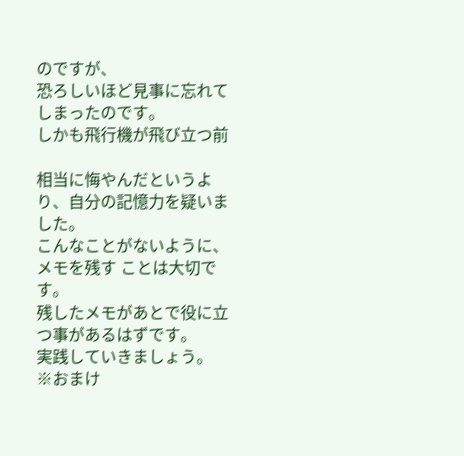のですが、
恐ろしいほど見事に忘れてしまったのです。
しかも飛行機が飛び立つ前

相当に悔やんだというより、自分の記憶力を疑いました。
こんなことがないように、メモを残す ことは大切です。
残したメモがあとで役に立つ事があるはずです。
実践していきましょう。
※おまけ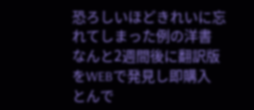恐ろしいほどきれいに忘れてしまった例の洋書
なんと2週間後に翻訳版をWEBで発見し即購入
とんで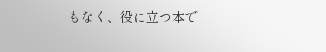もなく、役に立つ本で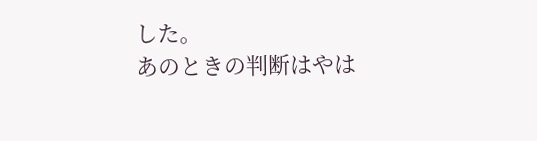した。
あのときの判断はやは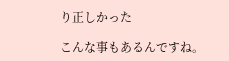り正しかった

こんな事もあるんですね。